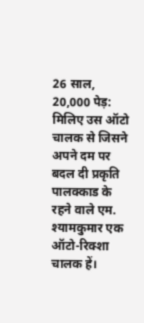26 साल, 20,000 पेड़: मिलिए उस ऑटो चालक से जिसने अपने दम पर बदल दी प्रकृति
पालक्काड के रहने वाले एम. श्यामकुमार एक ऑटो-रिक्शा चालक हें।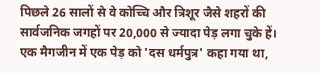पिछले 26 सालों से वे कोच्चि और त्रिशूर जैसे शहरों की सार्वजनिक जगहों पर 20,000 से ज्यादा पेड़ लगा चुके हें। एक मैगजीन में एक पेड़ को 'दस धर्मपुत्र' कहा गया था,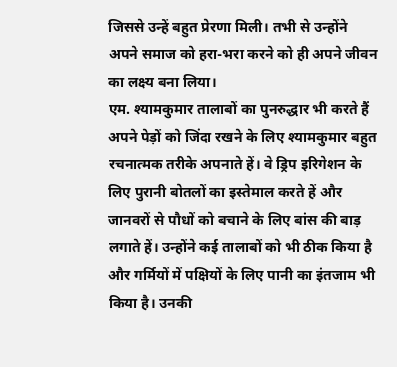जिससे उन्हें बहुत प्रेरणा मिली। तभी से उन्होंने अपने समाज को हरा-भरा करने को ही अपने जीवन का लक्ष्य बना लिया।
एम. श्यामकुमार तालाबों का पुनरुद्धार भी करते हैं
अपने पेड़ों को जिंदा रखने के लिए श्यामकुमार बहुत रचनात्मक तरीके अपनाते हें। वे ड्रिप इरिगेशन के लिए पुरानी बोतलों का इस्तेमाल करते हें और जानवरों से पौधों को बचाने के लिए बांस की बाड़ लगाते हें। उन्होंने कई तालाबों को भी ठीक किया है और गर्मियों में पक्षियों के लिए पानी का इंतजाम भी किया है। उनकी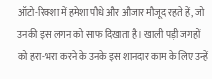ऑटो-रिक्शा में हमेशा पौधे और औजार मौजूद रहते हें, जो उनकी इस लगन को साफ दिखाता है। खाली पड़ी जगहों को हरा-भरा करने के उनके इस शानदार काम के लिए उन्हें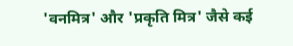'वनमित्र' और 'प्रकृति मित्र' जैसे कई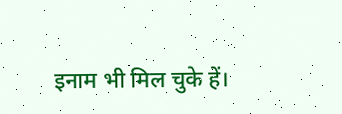इनाम भी मिल चुके हें।